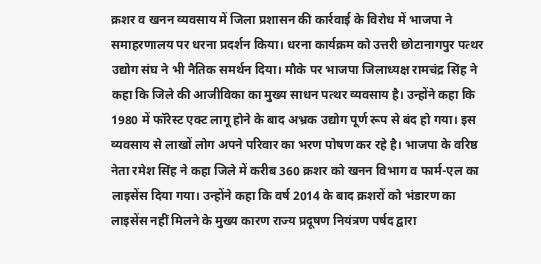क्रशर व खनन व्यवसाय में जिला प्रशासन की कार्रवाई के विरोध में भाजपा ने समाहरणालय पर धरना प्रदर्शन किया। धरना कार्यक्रम को उत्तरी छोटानागपुर पत्थर उद्योग संघ ने भी नैतिक समर्थन दिया। मौके पर भाजपा जिलाध्यक्ष रामचंद्र सिंह ने कहा कि जिले की आजीविका का मुख्य साधन पत्थर व्यवसाय है। उन्होंने कहा कि 1980 में फॉरेस्ट एक्ट लागू होने के बाद अभ्रक उद्योग पूर्ण रूप से बंद हो गया। इस व्यवसाय से लाखों लोग अपने परिवार का भरण पोषण कर रहे है। भाजपा के वरिष्ठ नेता रमेश सिंह ने कहा जिले में करीब 360 क्रशर को खनन विभाग व फार्म-एल का लाइसेंस दिया गया। उन्होंने कहा कि वर्ष 2014 के बाद क्रशरों को भंडारण का लाइसेंस नहीं मिलने के मुख्य कारण राज्य प्रदूषण नियंत्रण पर्षद द्वारा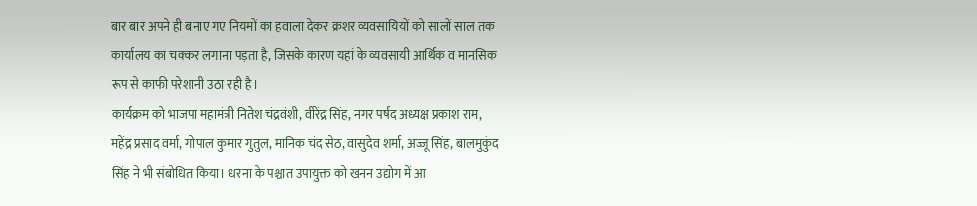बार बार अपने ही बनाए गए नियमों का हवाला देकर क्रशर व्यवसायियों को सालों साल तक कार्यालय का चक्कर लगाना पड़ता है, जिसके कारण यहां के व्यवसायी आर्थिक व मानसिक रूप से काफी परेशानी उठा रही है।
कार्यक्रम को भाजपा महामंत्री नितेश चंद्रवंशी, वीरेंद्र सिंह, नगर पर्षद अध्यक्ष प्रकाश राम, महेंद्र प्रसाद वर्मा, गोपाल कुमार गुतुल, मानिक चंद सेठ, वासुदेव शर्मा, अज्जू सिंह, बालमुकुंद सिंह ने भी संबोधित किया। धरना के पश्चात उपायुक्त को खनन उद्योग में आ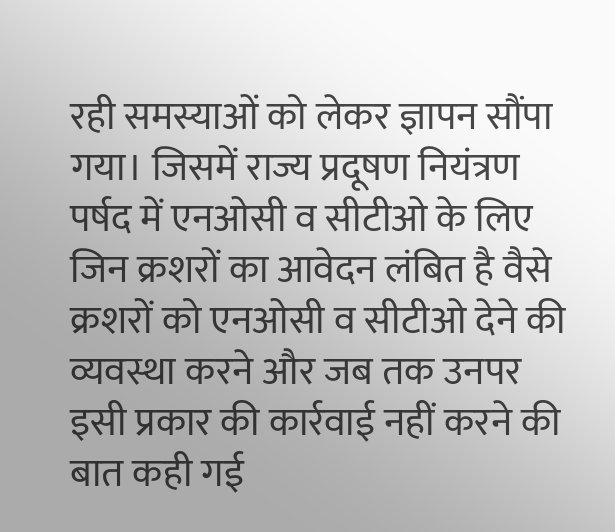रही समस्याओं को लेकर ज्ञापन सौंपा गया। जिसमें राज्य प्रदूषण नियंत्रण पर्षद में एनओसी व सीटीओ के लिए जिन क्रशरों का आवेदन लंबित है वैसे क्रशरों को एनओसी व सीटीओ देने की व्यवस्था करने और जब तक उनपर इसी प्रकार की कार्रवाई नहीं करने की बात कही गई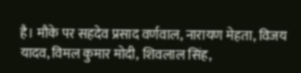है। मौके पर सहदेव प्रसाद वर्णवाल, नारायण मेहता, विजय यादव, विमल कुमार मोदी, शिवलाल सिंह,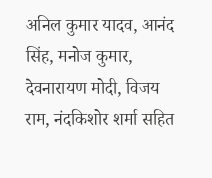अनिल कुमार यादव, आनंद सिंह, मनोज कुमार, देवनारायण मोदी, विजय राम, नंदकिशोर शर्मा सहित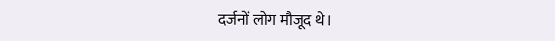दर्जनों लोग मौजूद थे।